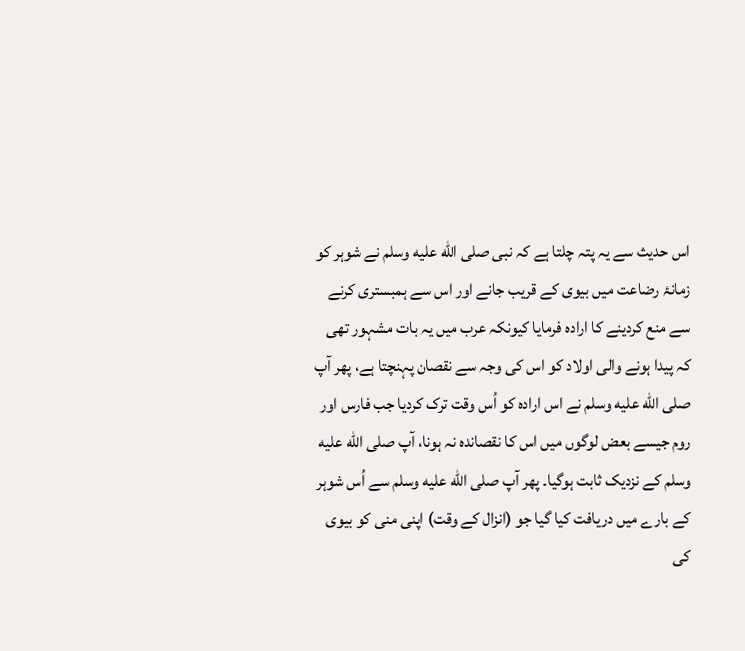اس حدیث سے یہ پتہ چلتا ہے کہ نبی صلى الله عليه وسلم نے شوہر کو زمانۂ رضاعت میں بیوی کے قریب جانے اور اس سے ہمبستری کرنے سے منع کردینے کا ارادہ فرمایا کیونکہ عرب میں یہ بات مشہور تھی کہ پیدا ہونے والی اولاد کو اس کی وجہ سے نقصان پہنچتا ہے، پھر آپ صلى الله عليه وسلم نے اس ارادہ کو اُس وقت ترک کردیا جب فارس اور روم جیسے بعض لوگوں میں اس کا نقصاندہ نہ ہونا، آپ صلى الله عليه وسلم کے نزدیک ثابت ہوگیا۔ پھر آپ صلى الله عليه وسلم سے اُس شوہر کے بارے میں دریافت کیا گیا جو (انزال کے وقت) اپنی منی کو بیوی کی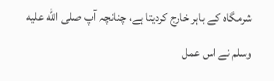شرمگاہ کے باہر خارج کردیتا ہے، چنانچہ آپ صلى الله عليه وسلم نے اس عمل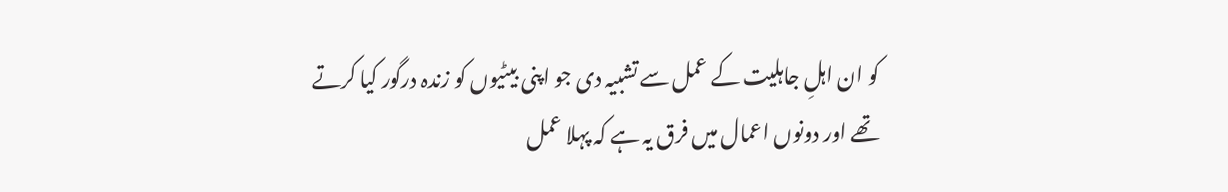کو ان اہلِ جاہلیت کے عمل سے تشبیہ دی جو اپنی بیٹیوں کو زندہ درگور کیا کرتے تھے اور دونوں اعمال میں فرق یہ ہے کہ پہلا عمل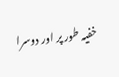خفیہ طور پر اور دوسرا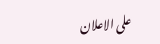علی الاعلان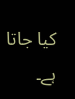کیا جاتا ہے۔